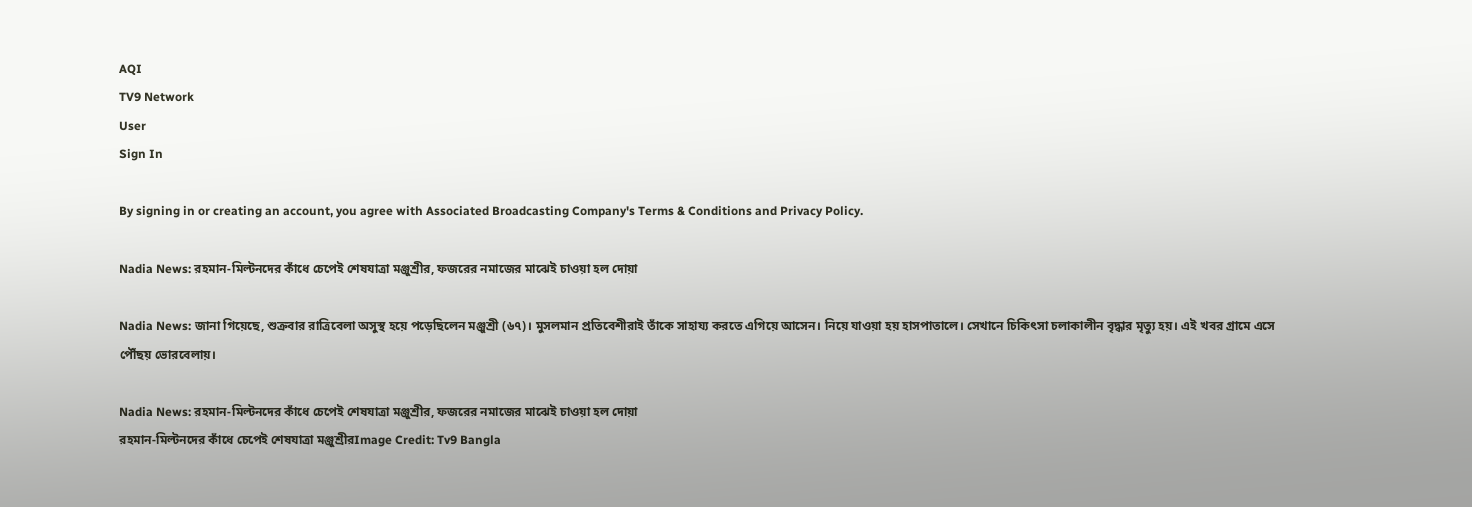AQI
TV9 Network
User
Sign In

By signing in or creating an account, you agree with Associated Broadcasting Company's Terms & Conditions and Privacy Policy.

Nadia News: রহমান-মিল্টনদের কাঁধে চেপেই শেষযাত্রা মঞ্জুশ্রীর, ফজরের নমাজের মাঝেই চাওয়া হল দোয়া

Nadia News: জানা গিয়েছে, শুক্রবার রাত্রিবেলা অসুস্থ হয়ে পড়েছিলেন মঞ্জুশ্রী (৬৭)। মুসলমান প্রতিবেশীরাই তাঁকে সাহায্য করতে এগিয়ে আসেন। নিয়ে যাওয়া হয় হাসপাতালে। সেখানে চিকিৎসা চলাকালীন বৃদ্ধার মৃত্যু হয়। এই খবর গ্রামে এসে পৌঁছয় ভোরবেলায়।

Nadia News: রহমান-মিল্টনদের কাঁধে চেপেই শেষযাত্রা মঞ্জুশ্রীর, ফজরের নমাজের মাঝেই চাওয়া হল দোয়া
রহমান-মিল্টনদের কাঁধে চেপেই শেষযাত্রা মঞ্জুশ্রীরImage Credit: Tv9 Bangla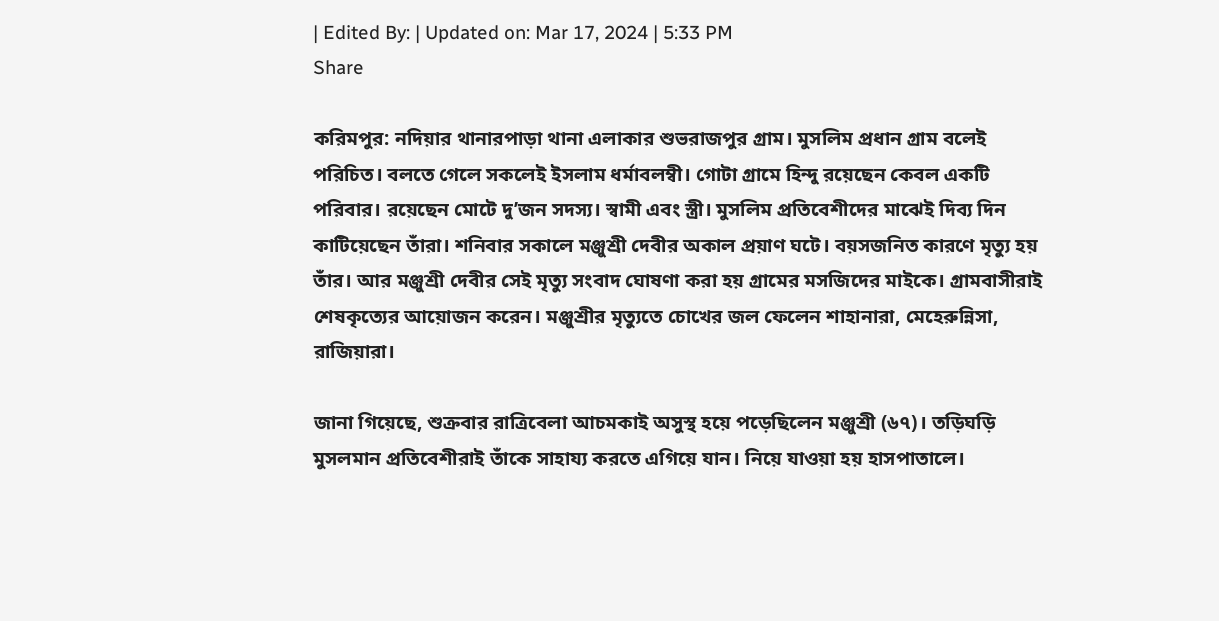| Edited By: | Updated on: Mar 17, 2024 | 5:33 PM
Share

করিমপুর: নদিয়ার থানারপাড়া থানা এলাকার শুভরাজপুর গ্রাম। মুসলিম প্রধান গ্রাম বলেই পরিচিত। বলতে গেলে সকলেই ইসলাম ধর্মাবলম্বী। গোটা গ্রামে হিন্দু রয়েছেন কেবল একটি পরিবার। রয়েছেন মোটে দু’জন সদস্য। স্বামী এবং স্ত্রী। মুসলিম প্রতিবেশীদের মাঝেই দিব্য দিন কাটিয়েছেন তাঁরা। শনিবার সকালে মঞ্জুশ্রী দেবীর অকাল প্রয়াণ ঘটে। বয়সজনিত কারণে মৃত্যু হয় তাঁর। আর মঞ্জুশ্রী দেবীর সেই মৃত্যু সংবাদ ঘোষণা করা হয় গ্রামের মসজিদের মাইকে। গ্রামবাসীরাই শেষকৃত্যের আয়োজন করেন। মঞ্জুশ্রীর মৃত্যুতে চোখের জল ফেলেন শাহানারা, মেহেরুন্নিসা, রাজিয়ারা।

জানা গিয়েছে, শুক্রবার রাত্রিবেলা আচমকাই অসুস্থ হয়ে পড়েছিলেন মঞ্জুশ্রী (৬৭)। তড়িঘড়ি মুসলমান প্রতিবেশীরাই তাঁকে সাহায্য করতে এগিয়ে যান। নিয়ে যাওয়া হয় হাসপাতালে।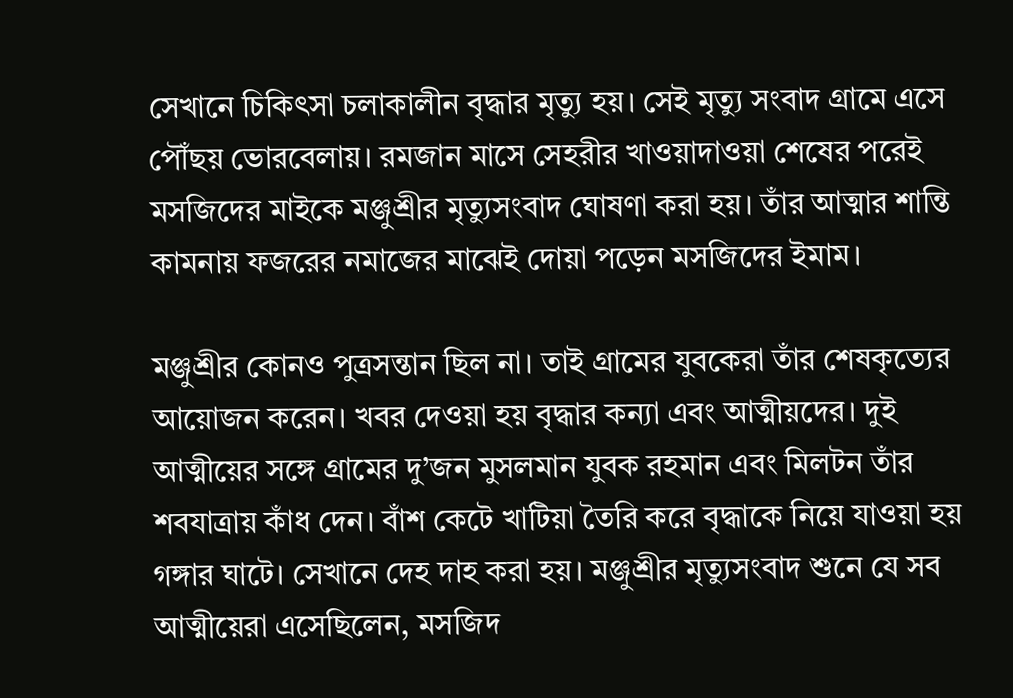সেখানে চিকিৎসা চলাকালীন বৃদ্ধার মৃত্যু হয়। সেই মৃত্যু সংবাদ গ্রামে এসে পৌঁছয় ভোরবেলায়। রমজান মাসে সেহরীর খাওয়াদাওয়া শেষের পরেই মসজিদের মাইকে মঞ্জুশ্রীর মৃত্যুসংবাদ ঘোষণা করা হয়। তাঁর আত্মার শান্তি কামনায় ফজরের নমাজের মাঝেই দোয়া পড়েন মসজিদের ইমাম।

মঞ্জুশ্রীর কোনও পুত্রসন্তান ছিল না। তাই গ্রামের যুবকেরা তাঁর শেষকৃত্যের আয়োজন করেন। খবর দেওয়া হয় বৃদ্ধার কন্যা এবং আত্মীয়দের। দুই আত্মীয়ের সঙ্গে গ্রামের দু’জন মুসলমান যুবক রহমান এবং মিলটন তাঁর শবযাত্রায় কাঁধ দেন। বাঁশ কেটে খাটিয়া তৈরি করে বৃদ্ধাকে নিয়ে যাওয়া হয় গঙ্গার ঘাটে। সেখানে দেহ দাহ করা হয়। মঞ্জুশ্রীর মৃত্যুসংবাদ শুনে যে সব আত্মীয়েরা এসেছিলেন, মসজিদ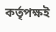কর্তৃপক্ষই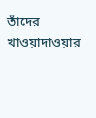তাঁদের খাওয়াদাওয়ার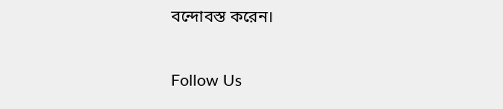বন্দোবস্ত করেন।

Follow Us